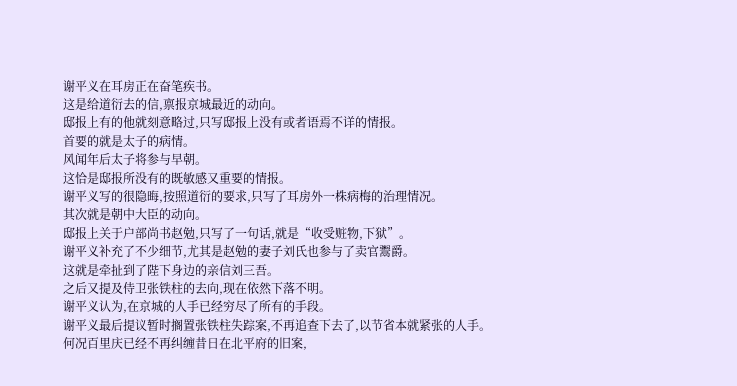谢平义在耳房正在奋笔疾书。
这是给道衍去的信,禀报京城最近的动向。
邸报上有的他就刻意略过,只写邸报上没有或者语焉不详的情报。
首要的就是太子的病情。
风闻年后太子将参与早朝。
这恰是邸报所没有的既敏感又重要的情报。
谢平义写的很隐晦,按照道衍的要求,只写了耳房外一株病梅的治理情况。
其次就是朝中大臣的动向。
邸报上关于户部尚书赵勉,只写了一句话,就是“收受赃物,下狱”。
谢平义补充了不少细节,尤其是赵勉的妻子刘氏也参与了卖官鬻爵。
这就是牵扯到了陛下身边的亲信刘三吾。
之后又提及侍卫张铁柱的去向,现在依然下落不明。
谢平义认为,在京城的人手已经穷尽了所有的手段。
谢平义最后提议暂时搁置张铁柱失踪案,不再追查下去了,以节省本就紧张的人手。
何况百里庆已经不再纠缠昔日在北平府的旧案,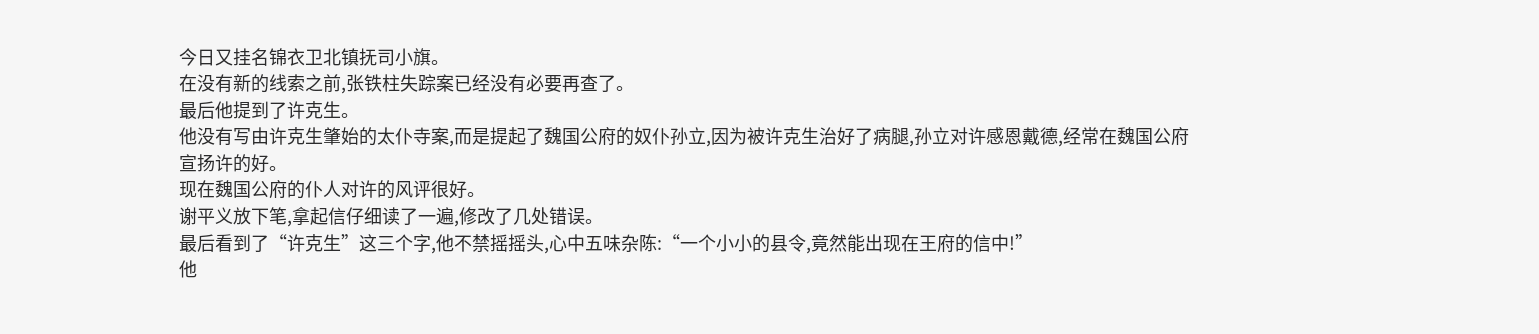今日又挂名锦衣卫北镇抚司小旗。
在没有新的线索之前,张铁柱失踪案已经没有必要再查了。
最后他提到了许克生。
他没有写由许克生肇始的太仆寺案,而是提起了魏国公府的奴仆孙立,因为被许克生治好了病腿,孙立对许感恩戴德,经常在魏国公府宣扬许的好。
现在魏国公府的仆人对许的风评很好。
谢平义放下笔,拿起信仔细读了一遍,修改了几处错误。
最后看到了“许克生”这三个字,他不禁摇摇头,心中五味杂陈:“一个小小的县令,竟然能出现在王府的信中!”
他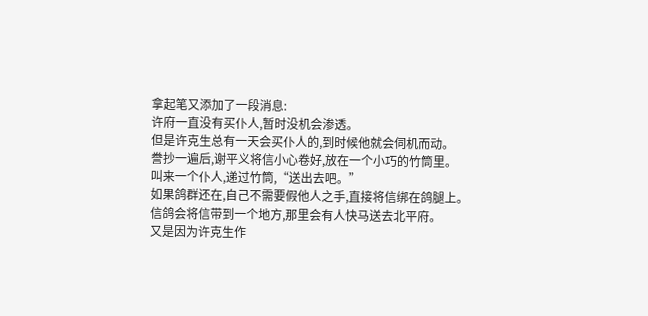拿起笔又添加了一段消息:
许府一直没有买仆人,暂时没机会渗透。
但是许克生总有一天会买仆人的,到时候他就会伺机而动。
誊抄一遍后,谢平义将信小心卷好,放在一个小巧的竹筒里。
叫来一个仆人,递过竹筒,“送出去吧。”
如果鸽群还在,自己不需要假他人之手,直接将信绑在鸽腿上。
信鸽会将信带到一个地方,那里会有人快马送去北平府。
又是因为许克生作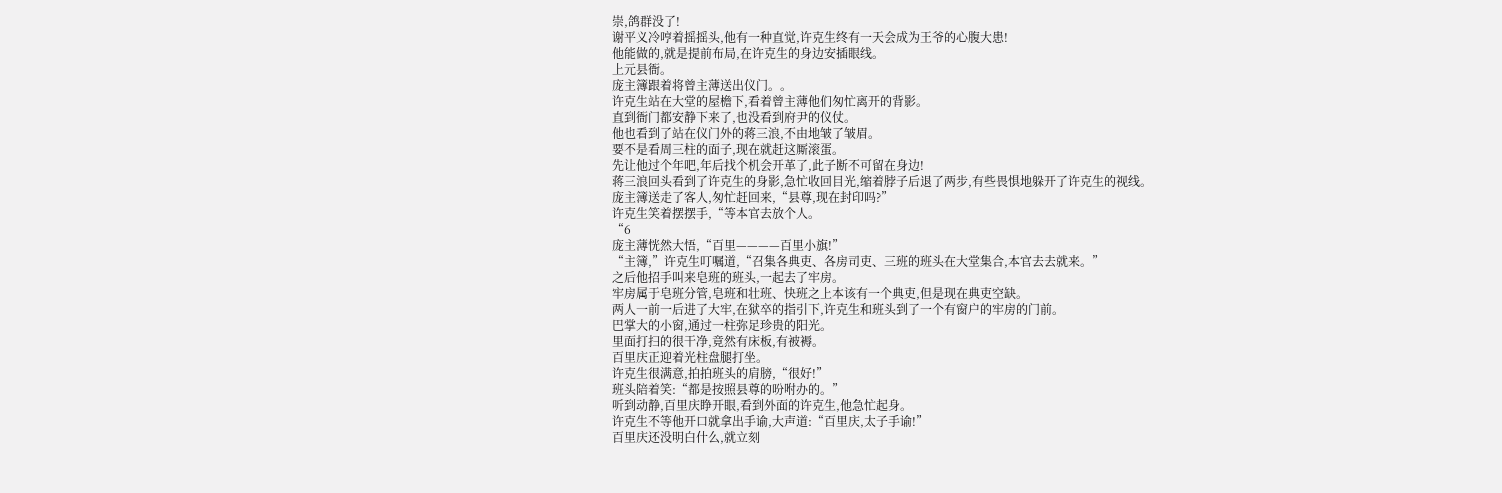崇,鸽群没了!
谢平义冷哼着摇摇头,他有一种直觉,许克生终有一天会成为王爷的心腹大患!
他能做的,就是提前布局,在许克生的身边安插眼线。
上元县衙。
庞主簿跟着将曾主薄送出仪门。。
许克生站在大堂的屋檐下,看着曾主薄他们匆忙离开的背影。
直到衙门都安静下来了,也没看到府尹的仪仗。
他也看到了站在仪门外的蒋三浪,不由地皱了皱眉。
要不是看周三柱的面子,现在就赶这厮滚蛋。
先让他过个年吧,年后找个机会开革了,此子断不可留在身边!
蒋三浪回头看到了许克生的身影,急忙收回目光,缩着脖子后退了两步,有些畏惧地躲开了许克生的视线。
庞主簿送走了客人,匆忙赶回来,“县尊,现在封印吗?”
许克生笑着摆摆手,“等本官去放个人。
“6
庞主薄恍然大悟,“百里————百里小旗!”
“主簿,”许克生叮嘱道,“召集各典吏、各房司吏、三班的班头在大堂集合,本官去去就来。”
之后他招手叫来皂班的班头,一起去了牢房。
牢房属于皂班分管,皂班和壮班、快班之上本该有一个典吏,但是现在典吏空缺。
两人一前一后进了大牢,在狱卒的指引下,许克生和班头到了一个有窗户的牢房的门前。
巴掌大的小窗,通过一柱弥足珍贵的阳光。
里面打扫的很干净,竟然有床板,有被褥。
百里庆正迎着光柱盘腿打坐。
许克生很满意,拍拍班头的肩膀,“很好!”
班头陪着笑:“都是按照县尊的吩咐办的。”
听到动静,百里庆睁开眼,看到外面的许克生,他急忙起身。
许克生不等他开口就拿出手谕,大声道:“百里庆,太子手谕!”
百里庆还没明白什么,就立刻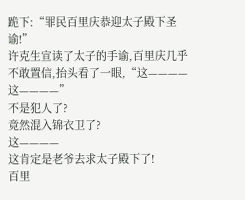跪下:“罪民百里庆恭迎太子殿下圣谕!”
许克生宣读了太子的手谕,百里庆几乎不敢置信,抬头看了一眼,“这————这————”
不是犯人了?
竟然混入锦衣卫了?
这————
这肯定是老爷去求太子殿下了!
百里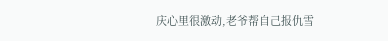庆心里很激动,老爷帮自己报仇雪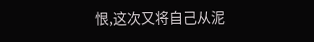恨,这次又将自己从泥